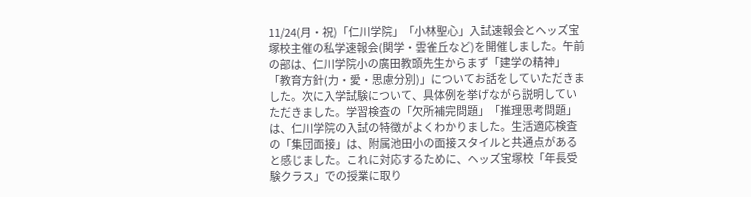11/24(月・祝)「仁川学院」「小林聖心」入試速報会とヘッズ宝塚校主催の私学速報会(関学・雲雀丘など)を開催しました。午前の部は、仁川学院小の廣田教頭先生からまず「建学の精神」「教育方針(力・愛・思慮分別)」についてお話をしていただきました。次に入学試験について、具体例を挙げながら説明していただきました。学習検査の「欠所補完問題」「推理思考問題」は、仁川学院の入試の特徴がよくわかりました。生活適応検査の「集団面接」は、附属池田小の面接スタイルと共通点があると感じました。これに対応するために、ヘッズ宝塚校「年長受験クラス」での授業に取り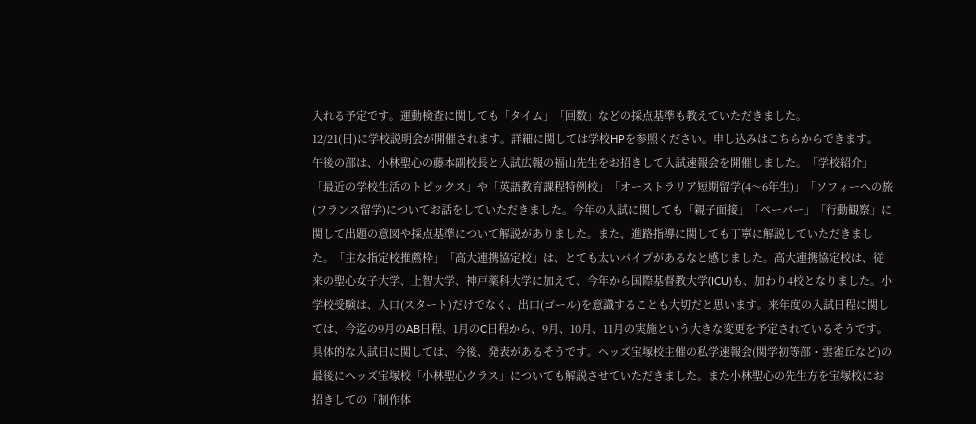入れる予定です。運動検査に関しても「タイム」「回数」などの採点基準も教えていただきました。
12/21(日)に学校説明会が開催されます。詳細に関しては学校HPを参照ください。申し込みはこちらからできます。
午後の部は、小林聖心の藤本副校長と入試広報の福山先生をお招きして入試速報会を開催しました。「学校紹介」「最近の学校生活のトピックス」や「英語教育課程特例校」「オーストラリア短期留学(4〜6年生)」「ソフィーへの旅(フランス留学)についてお話をしていただきました。今年の入試に関しても「親子面接」「ペーパー」「行動観察」に関して出題の意図や採点基準について解説がありました。また、進路指導に関しても丁寧に解説していただきました。「主な指定校推薦枠」「高大連携協定校」は、とても太いパイプがあるなと感じました。高大連携協定校は、従来の聖心女子大学、上智大学、神戸薬科大学に加えて、今年から国際基督教大学(ICU)も、加わり4校となりました。小学校受験は、入口(スタート)だけでなく、出口(ゴール)を意識することも大切だと思います。来年度の入試日程に関しては、今迄の9月のAB日程、1月のC日程から、9月、10月、11月の実施という大きな変更を予定されているそうです。具体的な入試日に関しては、今後、発表があるそうです。ヘッズ宝塚校主催の私学速報会(関学初等部・雲雀丘など)の最後にヘッズ宝塚校「小林聖心クラス」についても解説させていただきました。また小林聖心の先生方を宝塚校にお招きしての「制作体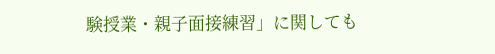験授業・親子面接練習」に関しても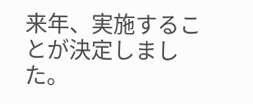来年、実施することが決定しました。